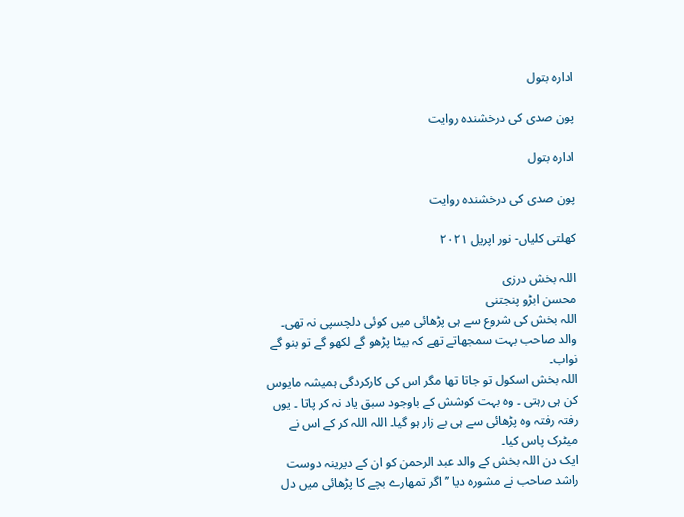ادارہ بتول

پون صدی کی درخشندہ روایت

ادارہ بتول

پون صدی کی درخشندہ روایت

کھلتی کلیاں- نور اپریل ۲۰۲۱

اللہ بخش درزی
محسن ابڑو پنجتنی
اللہ بخش کی شروع سے ہی پڑھائی میں کوئی دلچسپی نہ تھی۔ والد صاحب بہت سمجھاتے تھے کہ بیٹا پڑھو گے لکھو گے تو بنو گے نواب۔
اللہ بخش اسکول تو جاتا تھا مگر اس کی کارکردگی ہمیشہ مایوس کن ہی رہتی ۔ وہ بہت کوشش کے باوجود سبق یاد نہ کر پاتا ۔ یوں رفتہ رفتہ وہ پڑھائی سے ہی بے زار ہو گیا۔ اللہ اللہ کر کے اس نے میٹرک پاس کیا۔
ایک دن اللہ بخش کے والد عبد الرحمن کو ان کے دیرینہ دوست راشد صاحب نے مشورہ دیا ’’اگر تمھارے بچے کا پڑھائی میں دل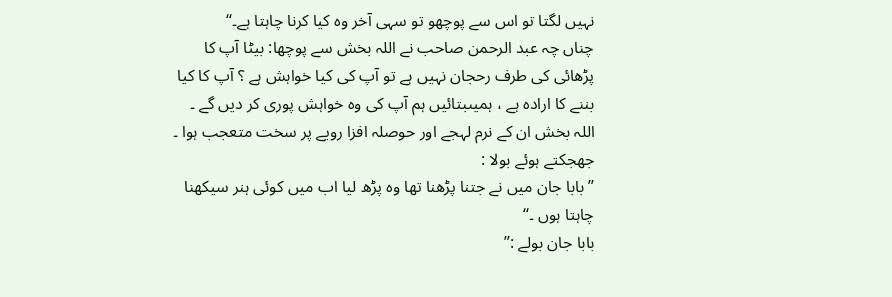نہیں لگتا تو اس سے پوچھو تو سہی آخر وہ کیا کرنا چاہتا ہے۔‘‘
چناں چہ عبد الرحمن صاحب نے اللہ بخش سے پوچھا: بیٹا آپ کا پڑھائی کی طرف رحجان نہیں ہے تو آپ کی کیا خواہش ہے ؟ آپ کا کیا بننے کا ارادہ ہے ، ہمیںبتائیں ہم آپ کی وہ خواہش پوری کر دیں گے ۔
اللہ بخش ان کے نرم لہجے اور حوصلہ افزا رویے پر سخت متعجب ہوا ۔ جھجکتے ہوئے بولا :
’’ بابا جان میں نے جتنا پڑھنا تھا وہ پڑھ لیا اب میں کوئی ہنر سیکھنا چاہتا ہوں ۔‘‘
بابا جان بولے :’’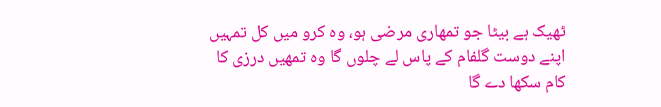ٹھیک ہے بیٹا جو تمھاری مرضی ہو، وہ کرو میں کل تمہیں اپنے دوست گلفام کے پاس لے چلوں گا وہ تمھیں درزی کا کام سکھا دے گا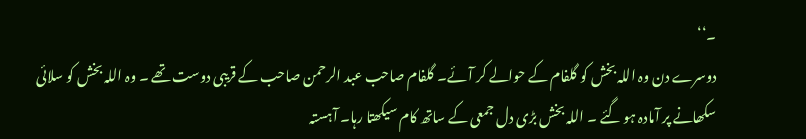۔‘‘
دوسرے دن وہ اللہ بخش کو گلفام کے حوالے کر آئے۔ گلفام صاحب عبد الرحمن صاحب کے قریبی دوست تھے ۔ وہ اللہ بخش کو سلائی سکھانے پر آمادہ ہو گئے ۔ اللہ بخش بڑی دل جمعی کے ساتھ کام سیکھتا رہا۔ آہستہ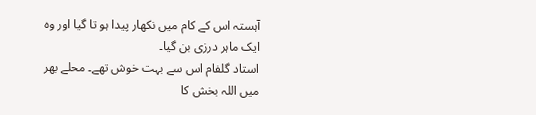آہستہ اس کے کام میں نکھار پیدا ہو تا گیا اور وہ ایک ماہر درزی بن گیا۔
استاد گلفام اس سے بہت خوش تھے۔ محلے بھر میں اللہ بخش کا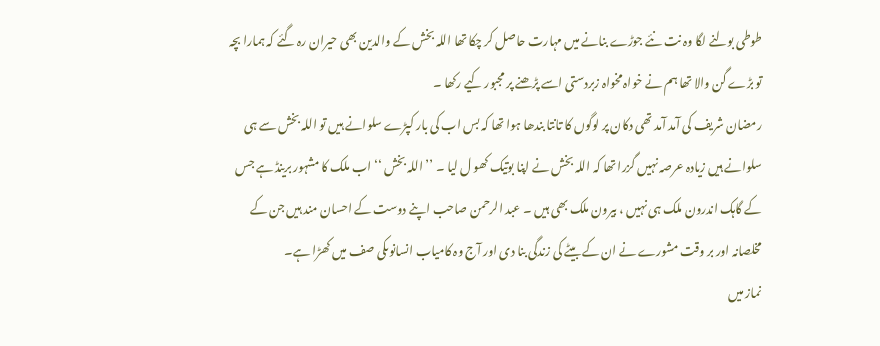طوطی بولنے لگا وہ نت نئے جوڑے بنانے میں مہارت حاصل کر چکا تھا اللہ بخش کے والدین بھی حیران رہ گئے کہ ہمارا بچہ تو بڑے گن والا تھا ہم نے خواہ مخواہ زبردستی اسے پڑھنے پر مجبور کیے رکھا ۔
رمضان شریف کی آمد آمد تھی دکان پر لوگوں کا تانتا بندھا ہوا تھا کہ بس اب کی بار کپڑے سلوانے ہیں تو اللہ بخش سے ہی سلوانے ہیں زیادہ عرصہ نہیں گزرا تھا کہ اللہ بخش نے اپنا بوتیک کھو ل لیا ۔ ’’ اللہ بخش ‘‘ اب ملک کا مشہور برینڈ ہے جس کے گاہک اندرون ملک ہی نہیں ، بیرون ملک بھی ہیں ۔ عبد الرحمن صاحب اپنے دوست کے احسان مند ہیں جن کے مخلصانہ اور بر وقت مشورے نے ان کے بیٹے کی زندگی بنا دی اور آج وہ کامیاب انسانوںکی صف میں کھڑا ہے۔
نماز میں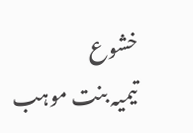خشوع
تیمیہ بنت موہب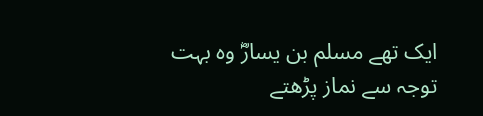ایک تھے مسلم بن یسارؓ وہ بہت توجہ سے نماز پڑھتے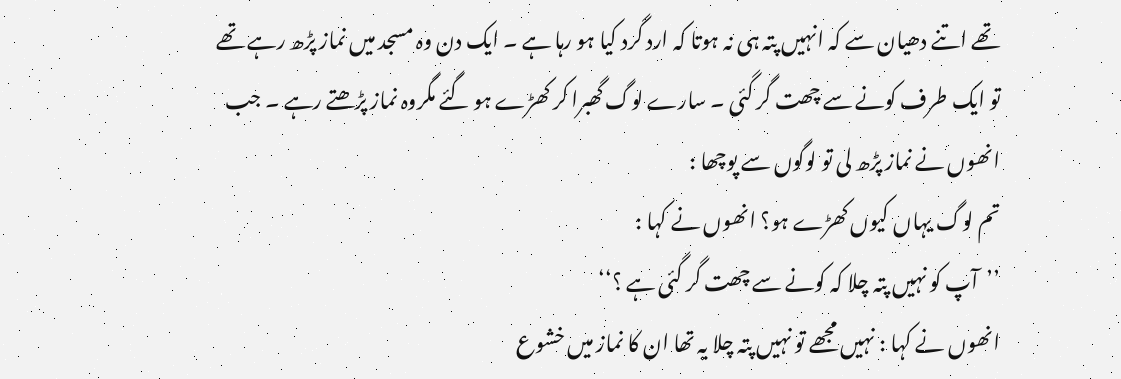تھے اتنے دھیان سے کہ انہیں پتہ ہی نہ ہوتا کہ ارد گرد کیا ہو رہا ہے ۔ ایک دن وہ مسجد میں نماز پڑھ رہے تھے تو ایک طرف کونے سے چھت گر گئی ۔ سارے لوگ گھبرا کر کھڑے ہو گئے مگروہ نماز پڑھتے رہے ۔ جب انھوں نے نماز پڑھ لی تو لوگوں سے پوچھا :
تم لوگ یہاں کیوں کھڑے ہو؟ انھوں نے کہا :
’’آپ کو نہیں پتہ چلا کہ کونے سے چھت گر گئی ہے ؟‘‘
انھوں نے کہا : نہیں مجھے تو نہیں پتہ چلا یہ تھا ان کا نماز میں خشوع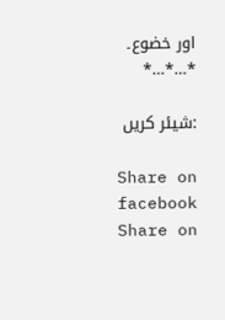اور خضوع۔
٭…٭…٭

:شیئر کریں

Share on facebook
Share on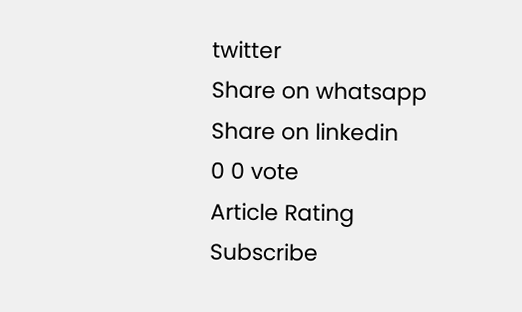twitter
Share on whatsapp
Share on linkedin
0 0 vote
Article Rating
Subscribe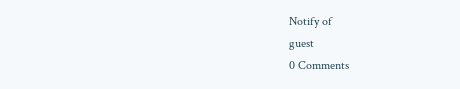Notify of
guest
0 Comments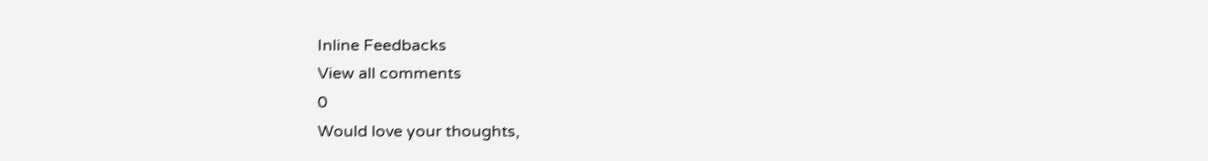Inline Feedbacks
View all comments
0
Would love your thoughts,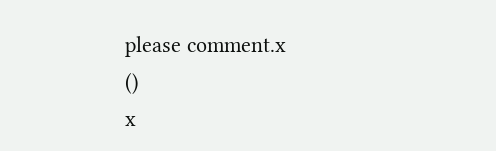please comment.x
()
x